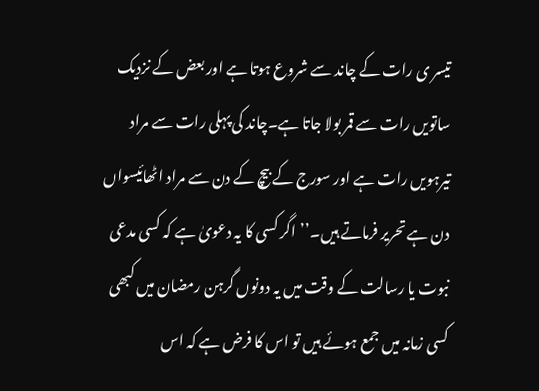تیسر ی رات کے چاند سے شروع ہوتا ہے اور بعض کے نزدیک ساتویں رات سے قمر بولا جاتا ہے۔چاند کی پہلی رات سے مراد تیرہویں رات ہے اور سورج کے بیچ کے دن سے مراد اٹھائیسواں دن ہے تحریر فرماتے ہیں۔’’اگر کسی کا یہ دعویٰ ہے کہ کسی مدعی نبوت یا رسالت کے وقت میں یہ دونوں گرہن رمضان میں کبھی کسی زمانہ میں جمع ہوئے ہیں تو اس کا فرض ہے کہ اس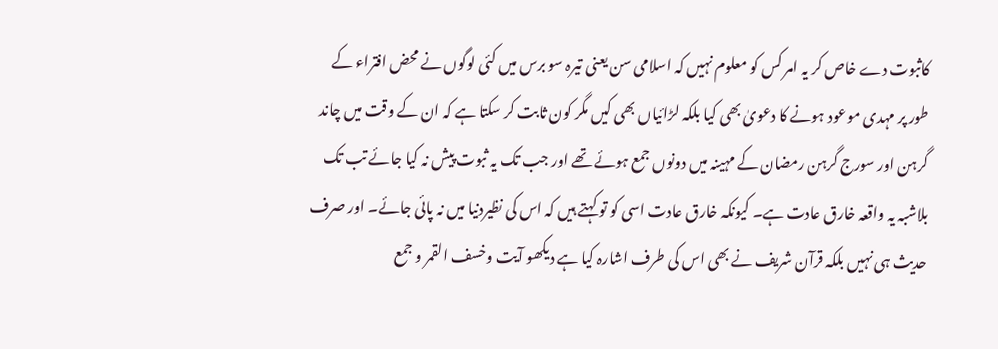کاثبوت دے خاص کر یہ امر کس کو معلوم نہیں کہ اسلامی سن یعنی تیرہ سو برس میں کئی لوگوں نے محض افتراء کے طور پر مہدی موعود ہونے کا دعویٰ بھی کیا بلکہ لڑائیاں بھی کیں مگر کون ثابت کر سکتا ہے کہ ان کے وقت میں چاند گرہن اور سورج گرہن رمضان کے مہینہ میں دونوں جمع ہوئے تھے اور جب تک یہ ثبوت پیش نہ کیا جائے تب تک بلاشبہ یہ واقعہ خارق عادت ہے۔ کیونکہ خارق عادت اسی کو تو کہتے ہیں کہ اس کی نظیردنیا میں نہ پائی جائے۔ اور صرف حدیث ہی نہیں بلکہ قرآن شریف نے بھی اس کی طرف اشارہ کیا ہے دیکھو آیت وخسف القمر و جمع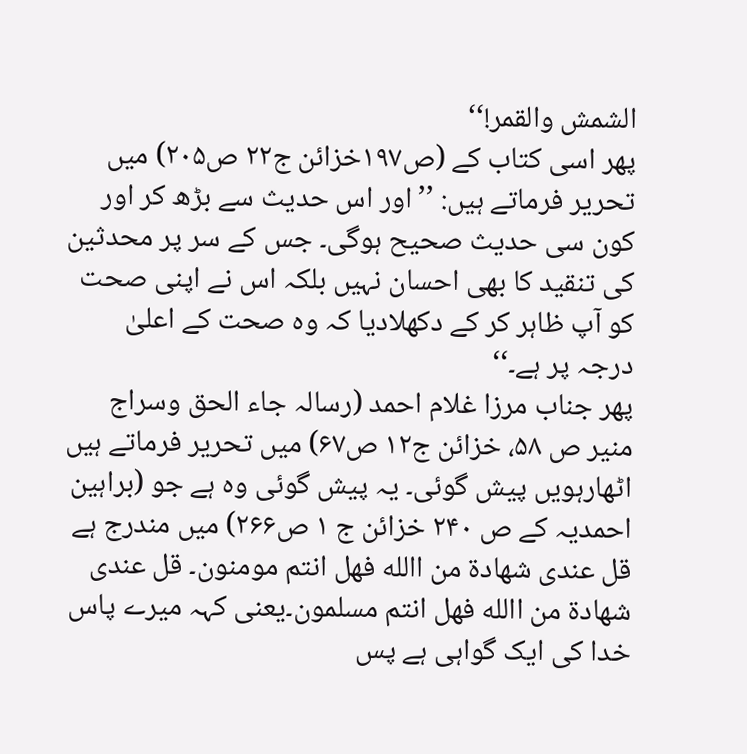الشمش والقمر!‘‘
پھر اسی کتاب کے (ص۱۹۷خزائن ج۲۲ ص۲۰۵) میں تحریر فرماتے ہیں: ’’اور اس حدیث سے بڑھ کر اور کون سی حدیث صحیح ہوگی۔ جس کے سر پر محدثین کی تنقید کا بھی احسان نہیں بلکہ اس نے اپنی صحت کو آپ ظاہر کر کے دکھلادیا کہ وہ صحت کے اعلیٰ درجہ پر ہے۔‘‘
پھر جناب مرزا غلام احمد (رسالہ جاء الحق وسراج منیر ص ۵۸، خزائن ج۱۲ ص۶۷) میں تحریر فرماتے ہیں اٹھارہویں پیش گوئی۔ یہ پیش گوئی وہ ہے جو (براہین احمدیہ کے ص ۲۴۰ خزائن ج ۱ ص۲۶۶) میں مندرج ہے قل عندی شھادۃ من االله فھل انتم مومنون۔ قل عندی شھادۃ من االله فھل انتم مسلمون۔یعنی کہہ میرے پاس خدا کی ایک گواہی ہے پس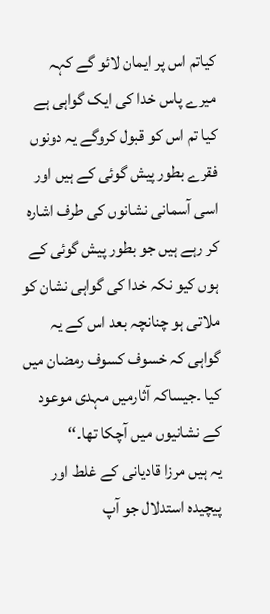کیاتم اس پر ایمان لائو گے کہہ میرے پاس خدا کی ایک گواہی ہے کیا تم اس کو قبول کروگے یہ دونوں فقرے بطور پیش گوئی کے ہیں اور اسی آسمانی نشانوں کی طرف اشارہ کر رہے ہیں جو بطور پیش گوئی کے ہوں کیو نکہ خدا کی گواہی نشان کو ملاتی ہو چنانچہ بعد اس کے یہ گواہی کہ خسوف کسوف رمضان میں کیا ۔جیساکہ آثارمیں مہدی موعود کے نشانیوں میں آچکا تھا۔‘‘
یہ ہیں مرزا قادیانی کے غلط اور پیچیدہ استدلال جو آپ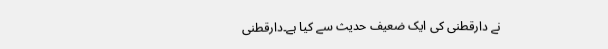نے دارقطنی کی ایک ضعیف حدیث سے کیا ہے۔دارقطنی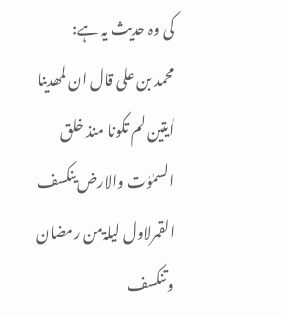کی وہ حدیث یہ ہے:
محمد بن علی قال ان لمھدینا اٰیتین لم تکونا منذ خلق السمٰوٰت والارض ینکسف القمرلاول لیلۃمن رمضان و تنکسف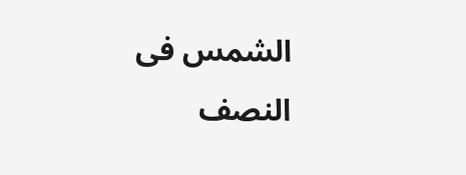الشمس فی النصف